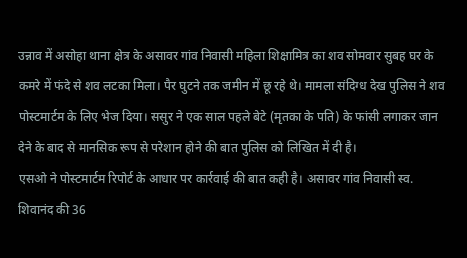उन्नाव में असोहा थाना क्षेत्र के असावर गांव निवासी महिला शिक्षामित्र का शव सोमवार सुबह घर के कमरे में फंदे से शव लटका मिला। पैर घुटने तक जमीन में छू रहे थे। मामला संदिग्ध देख पुलिस ने शव पोस्टमार्टम के लिए भेज दिया। ससुर ने एक साल पहले बेटे (मृतका के पति) के फांसी लगाकर जान देने के बाद से मानसिक रूप से परेशान होने की बात पुलिस को लिखित में दी है।
एसओ ने पोस्टमार्टम रिपोर्ट के आधार पर कार्रवाई की बात कही है। असावर गांव निवासी स्व. शिवानंद की 36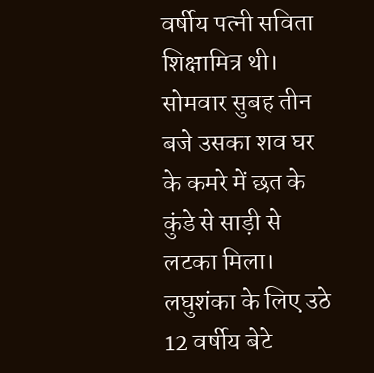वर्षीय पत्नी सविता शिक्षामित्र थी। सोमवार सुबह तीन बजे उसका शव घर के कमरे में छत के कुंडे से साड़ी से लटका मिला। लघुशंका के लिए उठे 12 वर्षीय बेटे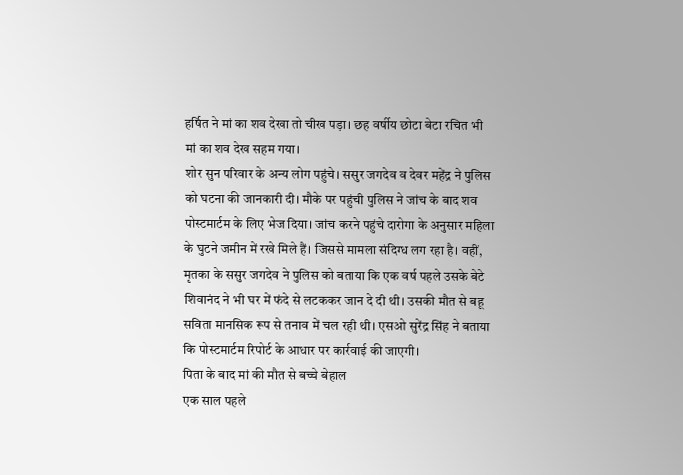हर्षित ने मां का शव देखा तो चीख पड़ा। छह वर्षीय छोटा बेटा रचित भी मां का शव देख सहम गया।
शोर सुन परिवार के अन्य लोग पहुंचे। ससुर जगदेव व देवर महेंद्र ने पुलिस को घटना की जानकारी दी। मौके पर पहुंची पुलिस ने जांच के बाद शव पोस्टमार्टम के लिए भेज दिया। जांच करने पहुंचे दारोगा के अनुसार महिला के घुटने जमीन में रखे मिले हैं। जिससे मामला संदिग्ध लग रहा है। वहीं, मृतका के ससुर जगदेव ने पुलिस को बताया कि एक वर्ष पहले उसके बेटे शिवानंद ने भी घर में फंदे से लटककर जान दे दी थी। उसकी मौत से बहू सविता मानसिक रूप से तनाव में चल रही थी। एसओ सुरेंद्र सिंह ने बताया कि पोस्टमार्टम रिपोर्ट के आधार पर कार्रवाई की जाएगी।
पिता के बाद मां की मौत से बच्चे बेहाल
एक साल पहले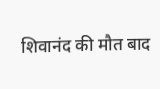शिवानंद की मौत बाद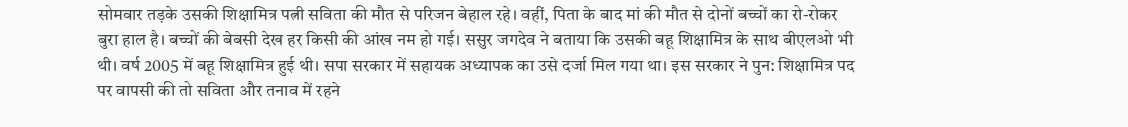सोमवार तड़के उसकी शिक्षामित्र पत्नी सविता की मौत से परिजन बेहाल रहे। वहीं, पिता के बाद मां की मौत से दोनों बच्चों का रो-रोकर बुरा हाल है। बच्चों की बेबसी देख हर किसी की आंख नम हो गई। ससुर जगदेव ने बताया कि उसकी बहू शिक्षामित्र के साथ बीएलओ भी थी। वर्ष 2005 में बहू शिक्षामित्र हुई थी। सपा सरकार में सहायक अध्यापक का उसे दर्जा मिल गया था। इस सरकार ने पुन: शिक्षामित्र पद पर वापसी की तो सविता और तनाव में रहने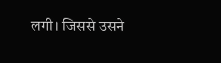लगी। जिससे उसने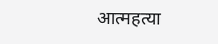आत्महत्या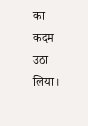का कदम उठा लिया।